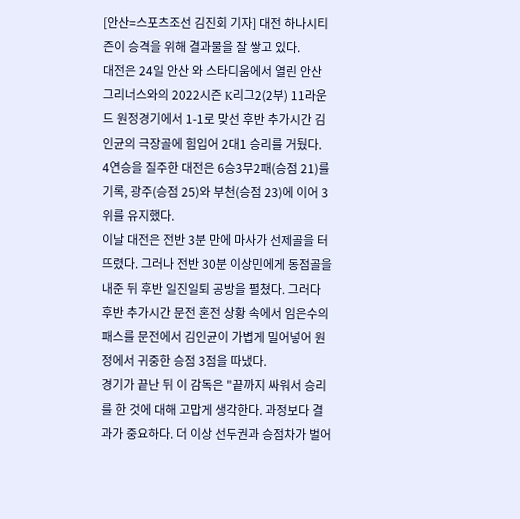[안산=스포츠조선 김진회 기자] 대전 하나시티즌이 승격을 위해 결과물을 잘 쌓고 있다.
대전은 24일 안산 와 스타디움에서 열린 안산 그리너스와의 2022시즌 K리그2(2부) 11라운드 원정경기에서 1-1로 맞선 후반 추가시간 김인균의 극장골에 힘입어 2대1 승리를 거뒀다.
4연승을 질주한 대전은 6승3무2패(승점 21)를 기록, 광주(승점 25)와 부천(승점 23)에 이어 3위를 유지했다.
이날 대전은 전반 3분 만에 마사가 선제골을 터뜨렸다. 그러나 전반 30분 이상민에게 동점골을 내준 뒤 후반 일진일퇴 공방을 펼쳤다. 그러다 후반 추가시간 문전 혼전 상황 속에서 임은수의 패스를 문전에서 김인균이 가볍게 밀어넣어 원정에서 귀중한 승점 3점을 따냈다.
경기가 끝난 뒤 이 감독은 "끝까지 싸워서 승리를 한 것에 대해 고맙게 생각한다. 과정보다 결과가 중요하다. 더 이상 선두권과 승점차가 벌어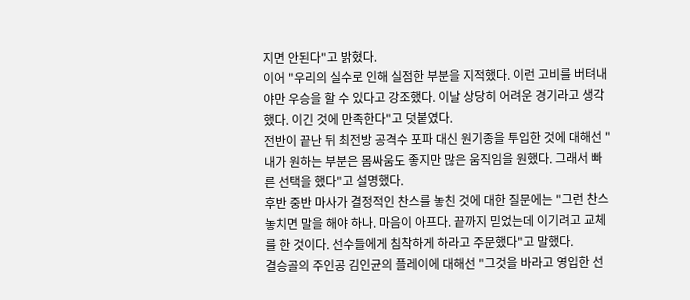지면 안된다"고 밝혔다.
이어 "우리의 실수로 인해 실점한 부분을 지적했다. 이런 고비를 버텨내야만 우승을 할 수 있다고 강조했다. 이날 상당히 어려운 경기라고 생각했다. 이긴 것에 만족한다"고 덧붙였다.
전반이 끝난 뒤 최전방 공격수 포파 대신 원기종을 투입한 것에 대해선 "내가 원하는 부분은 몸싸움도 좋지만 많은 움직임을 원했다. 그래서 빠른 선택을 했다"고 설명했다.
후반 중반 마사가 결정적인 찬스를 놓친 것에 대한 질문에는 "그런 찬스 놓치면 말을 해야 하나. 마음이 아프다. 끝까지 믿었는데 이기려고 교체를 한 것이다. 선수들에게 침착하게 하라고 주문했다"고 말했다.
결승골의 주인공 김인균의 플레이에 대해선 "그것을 바라고 영입한 선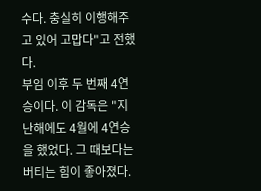수다. 충실히 이행해주고 있어 고맙다"고 전했다.
부임 이후 두 번째 4연승이다. 이 감독은 "지난해에도 4월에 4연승을 했었다. 그 때보다는 버티는 힘이 좋아졌다.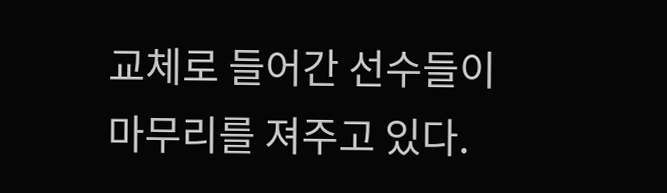교체로 들어간 선수들이 마무리를 져주고 있다.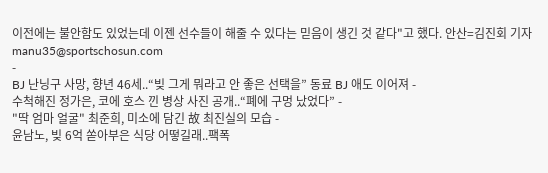이전에는 불안함도 있었는데 이젠 선수들이 해줄 수 있다는 믿음이 생긴 것 같다"고 했다. 안산=김진회 기자 manu35@sportschosun.com
-
BJ 난닝구 사망, 향년 46세..“빚 그게 뭐라고 안 좋은 선택을” 동료 BJ 애도 이어져 -
수척해진 정가은, 코에 호스 낀 병상 사진 공개..“폐에 구멍 났었다” -
"딱 엄마 얼굴" 최준희, 미소에 담긴 故 최진실의 모습 -
윤남노, 빚 6억 쏟아부은 식당 어떻길래..팩폭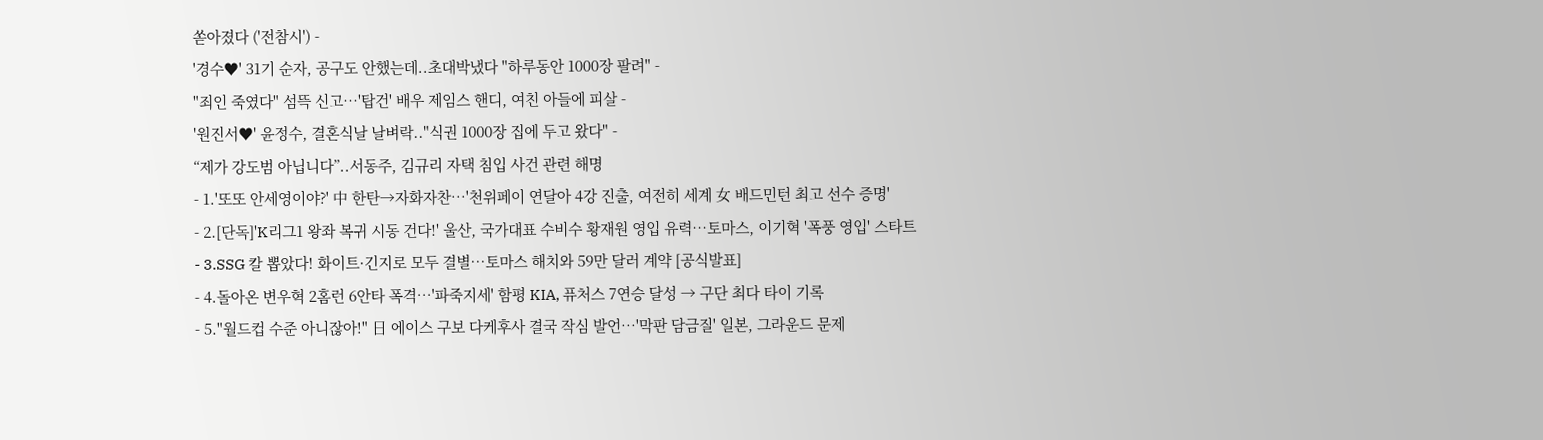쏟아졌다 ('전참시') -
'경수♥' 31기 순자, 공구도 안했는데..초대박냈다 "하루동안 1000장 팔려" -
"죄인 죽였다" 섬뜩 신고…'탑건' 배우 제임스 핸디, 여친 아들에 피살 -
'원진서♥' 윤정수, 결혼식날 날벼락.."식권 1000장 집에 두고 왔다" -
“제가 강도범 아닙니다”..서동주, 김규리 자택 침입 사건 관련 해명
- 1.'또또 안세영이야?' 中 한탄→자화자찬…'천위페이 연달아 4강 진출, 여전히 세계 女 배드민턴 최고 선수 증명'
- 2.[단독]'K리그1 왕좌 복귀 시동 건다!' 울산, 국가대표 수비수 황재원 영입 유력…토마스, 이기혁 '폭풍 영입' 스타트
- 3.SSG 칼 뽑았다! 화이트·긴지로 모두 결별…토마스 해치와 59만 달러 계약 [공식발표]
- 4.돌아온 변우혁 2홈런 6안타 폭격…'파죽지세' 함평 KIA, 퓨처스 7연승 달성 → 구단 최다 타이 기록
- 5."월드컵 수준 아니잖아!" 日 에이스 구보 다케후사 결국 작심 발언…'막판 담금질' 일본, 그라운드 문제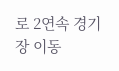로 2연속 경기장 이동